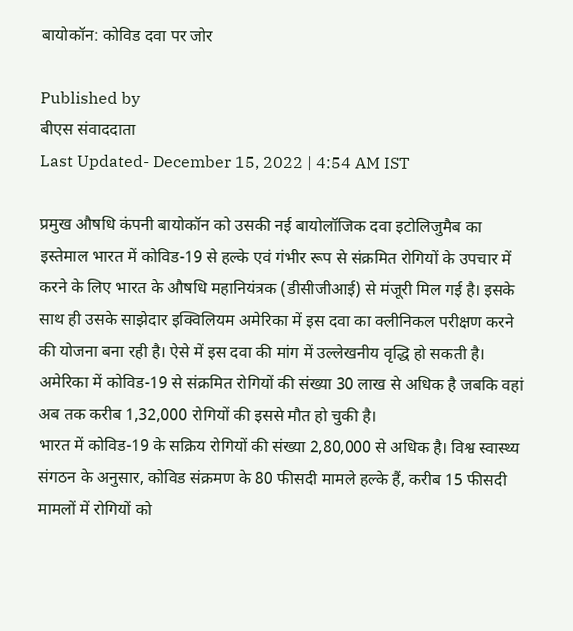बायोकॉन: कोविड दवा पर जोर

Published by
बीएस संवाददाता
Last Updated- December 15, 2022 | 4:54 AM IST

प्रमुख औषधि कंपनी बायोकॉन को उसकी नई बायोलॉजिक दवा इटोलिजुमैब का इस्तेमाल भारत में कोविड-19 से हल्के एवं गंभीर रूप से संक्रमित रोगियों के उपचार में करने के लिए भारत के औषधि महानियंत्रक (डीसीजीआई) से मंजूरी मिल गई है। इसके साथ ही उसके साझेदार इक्विलियम अमेरिका में इस दवा का क्लीनिकल परीक्षण करने की योजना बना रही है। ऐसे में इस दवा की मांग में उल्लेखनीय वृद्धि हो सकती है।
अमेरिका में कोविड-19 से संक्रमित रोगियों की संख्या 30 लाख से अधिक है जबकि वहां अब तक करीब 1,32,000 रोगियों की इससे मौत हो चुकी है।
भारत में कोविड-19 के सक्रिय रोगियों की संख्या 2,80,000 से अधिक है। विश्व स्वास्थ्य संगठन के अनुसार, कोविड संक्रमण के 80 फीसदी मामले हल्के हैं, करीब 15 फीसदी मामलों में रोगियों को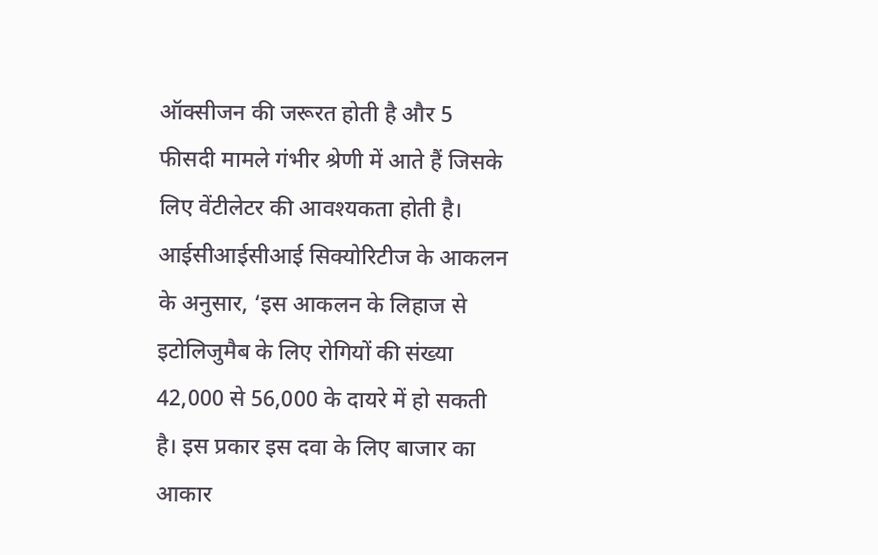ऑक्सीजन की जरूरत होती है और 5 फीसदी मामले गंभीर श्रेणी में आते हैं जिसके लिए वेंटीलेटर की आवश्यकता होती है।
आईसीआईसीआई सिक्योरिटीज के आकलन के अनुसार, ‘इस आकलन के लिहाज से इटोलिजुमैब के लिए रोगियों की संख्या 42,000 से 56,000 के दायरे में हो सकती है। इस प्रकार इस दवा के लिए बाजार का आकार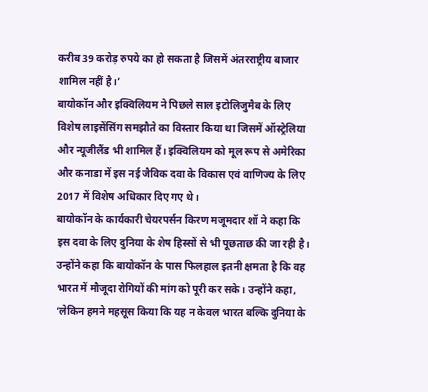करीब 39 करोड़ रुपये का हो सकता है जिसमें अंतरराष्ट्रीय बाजार शामिल नहीं है।’
बायोकॉन और इक्विलियम ने पिछले साल इटोलिजुमैब के लिए विशेष लाइसेंसिंग समझौते का विस्तार किया था जिसमें ऑस्ट्रेलिया और न्यूजीलैंड भी शामिल हैं। इक्विलियम को मूल रूप से अमेरिका और कनाडा में इस नई जैविक दवा के विकास एवं वाणिज्य के लिए 2017 में विशेष अधिकार दिए गए थे।
बायोकॉन के कार्यकारी चेयरपर्सन किरण मजूमदार शॉ ने कहा कि इस दवा के लिए दुनिया के शेष हिस्सों से भी पूछताछ की जा रही है। उन्होंने कहा कि बायोकॉन के पास फिलहाल इतनी क्षमता है कि वह भारत में मौजूदा रोगियों की मांग को पूरी कर सके। उन्होंने कहा, ‘लेकिन हमने महसूस किया कि यह न केवल भारत बल्कि दुनिया के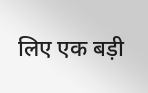लिए एक बड़ी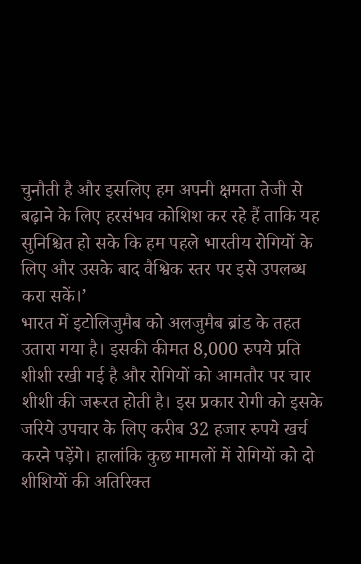चुनौती है और इसलिए हम अपनी क्षमता तेजी से बढ़ाने के लिए हरसंभव कोशिश कर रहे हैं ताकि यह सुनिश्चित हो सके कि हम पहले भारतीय रोगियों के लिए और उसके बाद वैश्विक स्तर पर इसे उपलब्ध करा सकें।’
भारत में इटोलिजुमैब को अलजुमैब ब्रांड के तहत उतारा गया है। इसकी कीमत 8,000 रुपये प्रति शीशी रखी गई है और रोगियों को आमतौर पर चार शीशी की जरूरत होती है। इस प्रकार रोगी को इसके जरिये उपचार के लिए करीब 32 हजार रुपये खर्च करने पड़ेंगे। हालांकि कुछ मामलों में रोगियों को दो शीशियों की अतिरिक्त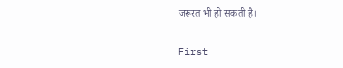जरूरत भी हो सकती है।

First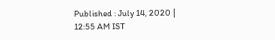Published : July 14, 2020 | 12:55 AM IST